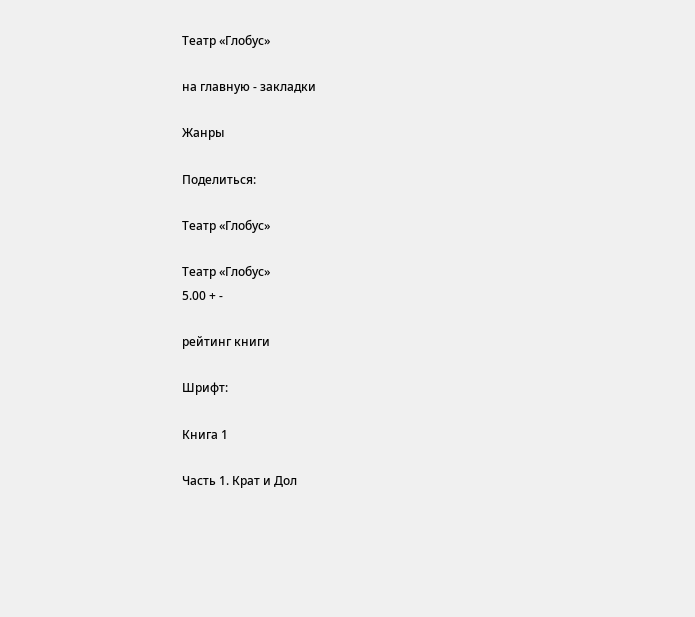Театр «Глобус»

на главную - закладки

Жанры

Поделиться:

Театр «Глобус»

Театр «Глобус»
5.00 + -

рейтинг книги

Шрифт:

Книга 1

Часть 1. Крат и Дол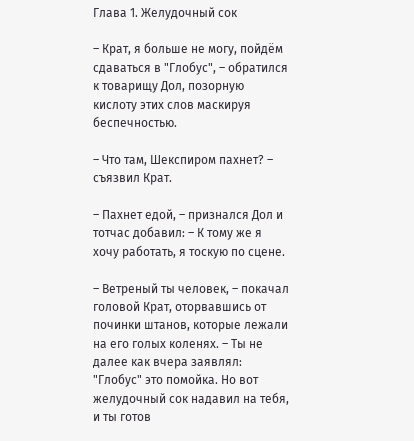Глава 1. Желудочный сок

– Крат, я больше не могу, пойдём сдаваться в "Глобус", – обратился к товарищу Дол, позорную кислоту этих слов маскируя беспечностью.

– Что там, Шекспиром пахнет? – съязвил Крат.

– Пахнет едой, – признался Дол и тотчас добавил: – К тому же я хочу работать, я тоскую по сцене.

– Ветреный ты человек, – покачал головой Крат, оторвавшись от починки штанов, которые лежали на его голых коленях. – Ты не далее как вчера заявлял: "Глобус" это помойка. Но вот желудочный сок надавил на тебя, и ты готов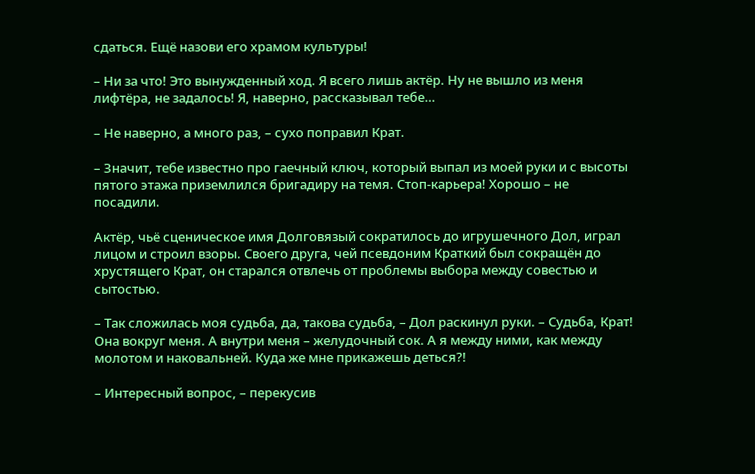сдаться. Ещё назови его храмом культуры!

– Ни за что! Это вынужденный ход. Я всего лишь актёр. Ну не вышло из меня лифтёра, не задалось! Я, наверно, рассказывал тебе…

– Не наверно, а много раз, – сухо поправил Крат.

– Значит, тебе известно про гаечный ключ, который выпал из моей руки и с высоты пятого этажа приземлился бригадиру на темя. Стоп-карьера! Хорошо – не посадили.

Актёр, чьё сценическое имя Долговязый сократилось до игрушечного Дол, играл лицом и строил взоры. Своего друга, чей псевдоним Краткий был сокращён до хрустящего Крат, он старался отвлечь от проблемы выбора между совестью и сытостью.

– Так сложилась моя судьба, да, такова судьба, – Дол раскинул руки. – Судьба, Крат! Она вокруг меня. А внутри меня – желудочный сок. А я между ними, как между молотом и наковальней. Куда же мне прикажешь деться?!

– Интересный вопрос, – перекусив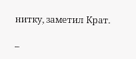нитку, заметил Крат.

–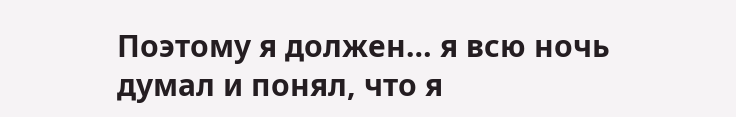Поэтому я должен… я всю ночь думал и понял, что я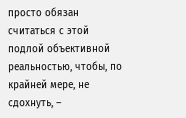просто обязан считаться с этой подлой объективной реальностью, чтобы, по крайней мере, не сдохнуть, –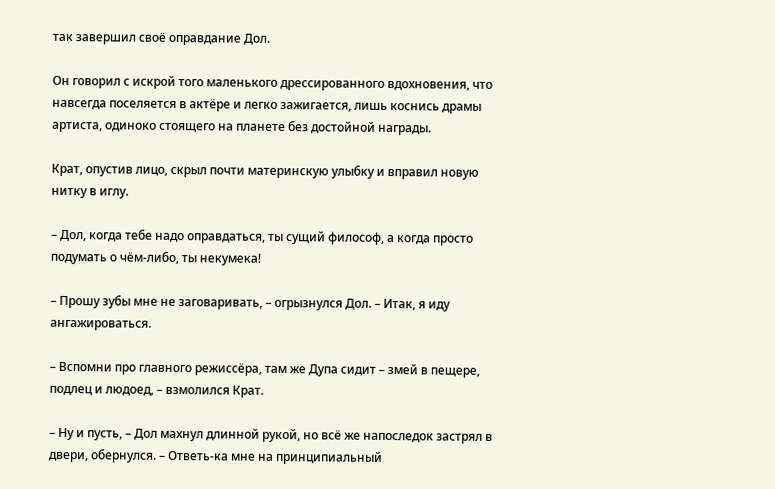так завершил своё оправдание Дол.

Он говорил с искрой того маленького дрессированного вдохновения, что навсегда поселяется в актёре и легко зажигается, лишь коснись драмы артиста, одиноко стоящего на планете без достойной награды.

Крат, опустив лицо, скрыл почти материнскую улыбку и вправил новую нитку в иглу.

– Дол, когда тебе надо оправдаться, ты сущий философ, а когда просто подумать о чём-либо, ты некумека!

– Прошу зубы мне не заговаривать, – огрызнулся Дол. – Итак, я иду ангажироваться.

– Вспомни про главного режиссёра, там же Дупа сидит – змей в пещере, подлец и людоед, – взмолился Крат.

– Ну и пусть, – Дол махнул длинной рукой, но всё же напоследок застрял в двери, обернулся. – Ответь-ка мне на принципиальный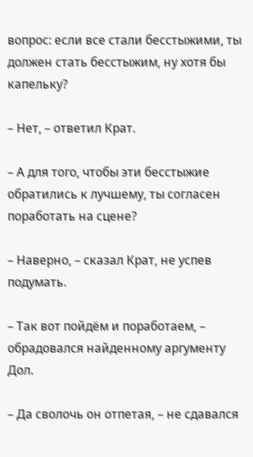вопрос: если все стали бесстыжими, ты должен стать бесстыжим, ну хотя бы капельку?

– Нет, – ответил Крат.

– А для того, чтобы эти бесстыжие обратились к лучшему, ты согласен поработать на сцене?

– Наверно, – сказал Крат, не успев подумать.

– Так вот пойдём и поработаем, – обрадовался найденному аргументу Дол.

– Да сволочь он отпетая, – не сдавался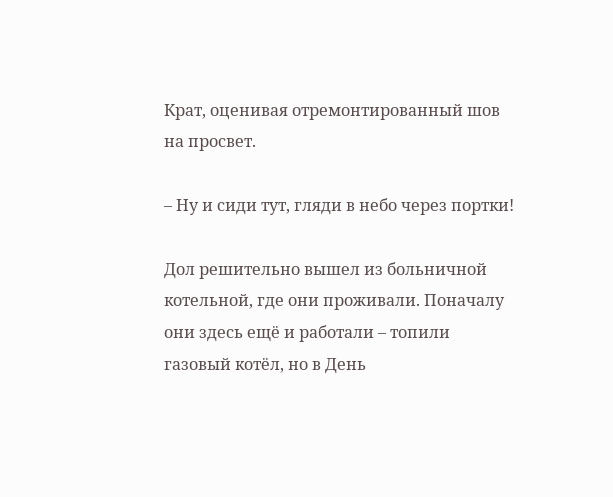Крат, оценивая отремонтированный шов на просвет.

– Ну и сиди тут, гляди в небо через портки!

Дол решительно вышел из больничной котельной, где они проживали. Поначалу они здесь ещё и работали – топили газовый котёл, но в День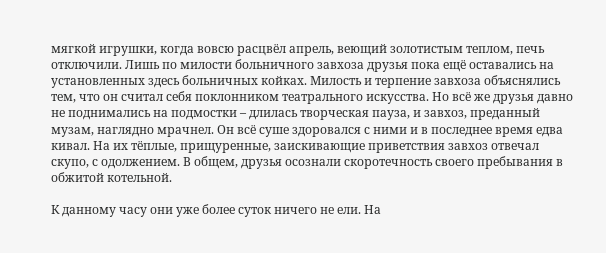мягкой игрушки, когда вовсю расцвёл апрель, веющий золотистым теплом, печь отключили. Лишь по милости больничного завхоза друзья пока ещё оставались на установленных здесь больничных койках. Милость и терпение завхоза объяснялись тем, что он считал себя поклонником театрального искусства. Но всё же друзья давно не поднимались на подмостки – длилась творческая пауза, и завхоз, преданный музам, наглядно мрачнел. Он всё суше здоровался с ними и в последнее время едва кивал. На их тёплые, прищуренные, заискивающие приветствия завхоз отвечал скупо, с одолжением. В общем, друзья осознали скоротечность своего пребывания в обжитой котельной.

К данному часу они уже более суток ничего не ели. На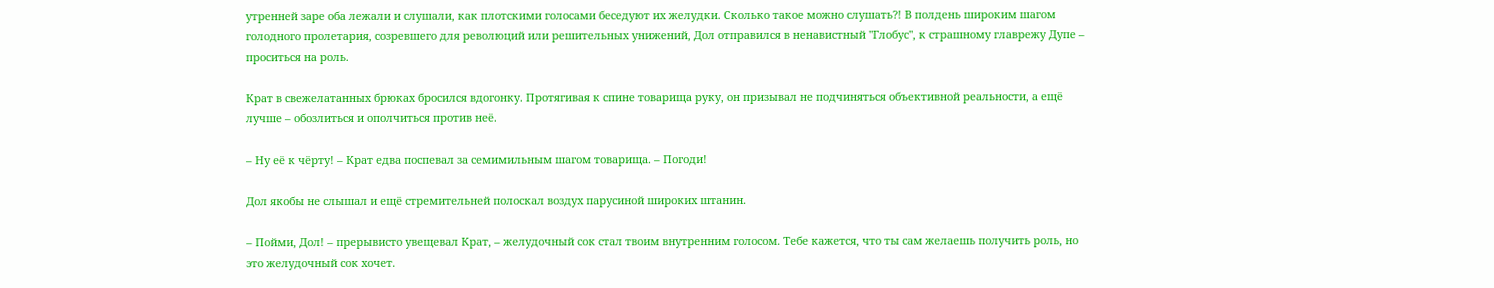утренней заре оба лежали и слушали, как плотскими голосами беседуют их желудки. Сколько такое можно слушать?! В полдень широким шагом голодного пролетария, созревшего для революций или решительных унижений, Дол отправился в ненавистный "Глобус", к страшному главрежу Дупе – проситься на роль.

Крат в свежелатанных брюках бросился вдогонку. Протягивая к спине товарища руку, он призывал не подчиняться объективной реальности, а ещё лучше – обозлиться и ополчиться против неё.

– Ну её к чёрту! – Крат едва поспевал за семимильным шагом товарища. – Погоди!

Дол якобы не слышал и ещё стремительней полоскал воздух парусиной широких штанин.

– Пойми, Дол! – прерывисто увещевал Крат, – желудочный сок стал твоим внутренним голосом. Тебе кажется, что ты сам желаешь получить роль, но это желудочный сок хочет.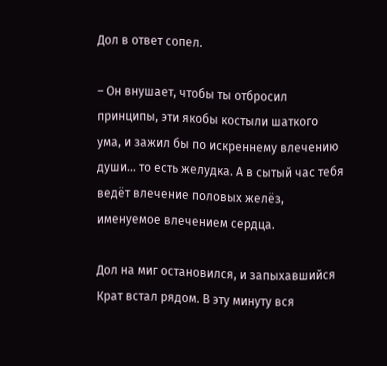Дол в ответ сопел.

– Он внушает, чтобы ты отбросил принципы, эти якобы костыли шаткого ума, и зажил бы по искреннему влечению души… то есть желудка. А в сытый час тебя ведёт влечение половых желёз, именуемое влечением сердца.

Дол на миг остановился, и запыхавшийся Крат встал рядом. В эту минуту вся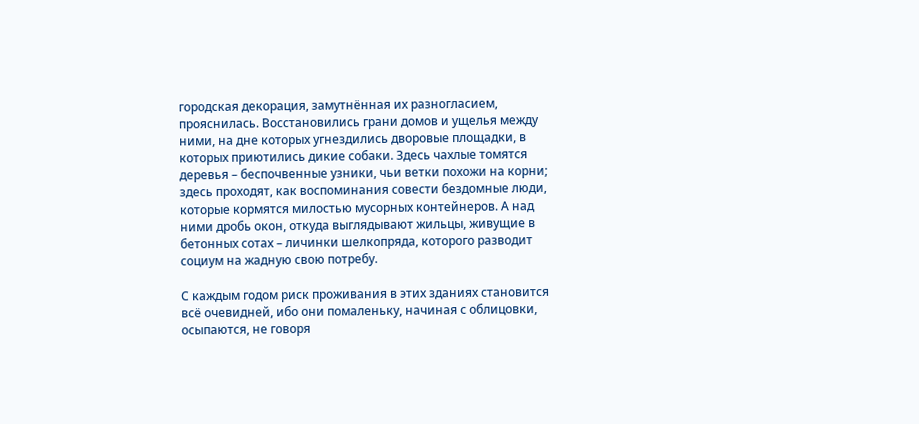городская декорация, замутнённая их разногласием, прояснилась. Восстановились грани домов и ущелья между ними, на дне которых угнездились дворовые площадки, в которых приютились дикие собаки. Здесь чахлые томятся деревья – беспочвенные узники, чьи ветки похожи на корни; здесь проходят, как воспоминания совести бездомные люди, которые кормятся милостью мусорных контейнеров. А над ними дробь окон, откуда выглядывают жильцы, живущие в бетонных сотах – личинки шелкопряда, которого разводит социум на жадную свою потребу.

С каждым годом риск проживания в этих зданиях становится всё очевидней, ибо они помаленьку, начиная с облицовки, осыпаются, не говоря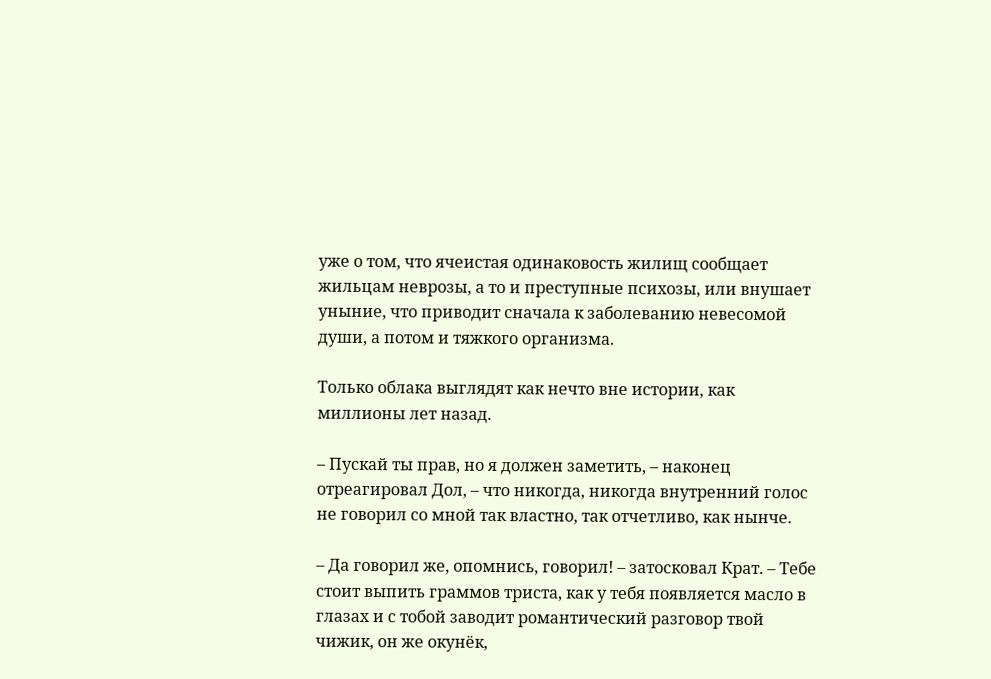уже о том, что ячеистая одинаковость жилищ сообщает жильцам неврозы, а то и преступные психозы, или внушает уныние, что приводит сначала к заболеванию невесомой души, а потом и тяжкого организма.

Только облака выглядят как нечто вне истории, как миллионы лет назад.

– Пускай ты прав, но я должен заметить, – наконец отреагировал Дол, – что никогда, никогда внутренний голос не говорил со мной так властно, так отчетливо, как нынче.

– Да говорил же, опомнись, говорил! – затосковал Крат. – Тебе стоит выпить граммов триста, как у тебя появляется масло в глазах и с тобой заводит романтический разговор твой чижик, он же окунёк,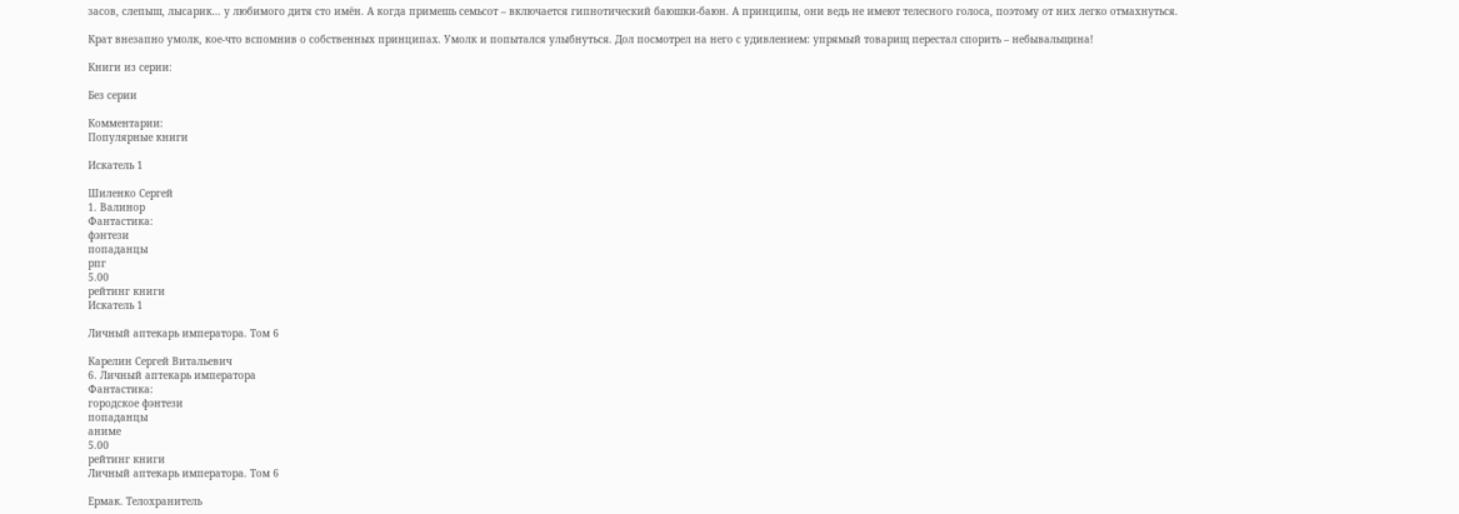засов, слепыш, лысарик… у любимого дитя сто имён. А когда примешь семьсот – включается гипнотический баюшки-баюн. А принципы, они ведь не имеют телесного голоса, поэтому от них легко отмахнуться.

Крат внезапно умолк, кое-что вспомнив о собственных принципах. Умолк и попытался улыбнуться. Дол посмотрел на него с удивлением: упрямый товарищ перестал спорить – небывальщина!

Книги из серии:

Без серии

Комментарии:
Популярные книги

Искатель 1

Шиленко Сергей
1. Валинор
Фантастика:
фэнтези
попаданцы
рпг
5.00
рейтинг книги
Искатель 1

Личный аптекарь императора. Том 6

Карелин Сергей Витальевич
6. Личный аптекарь императора
Фантастика:
городское фэнтези
попаданцы
аниме
5.00
рейтинг книги
Личный аптекарь императора. Том 6

Ермак. Телохранитель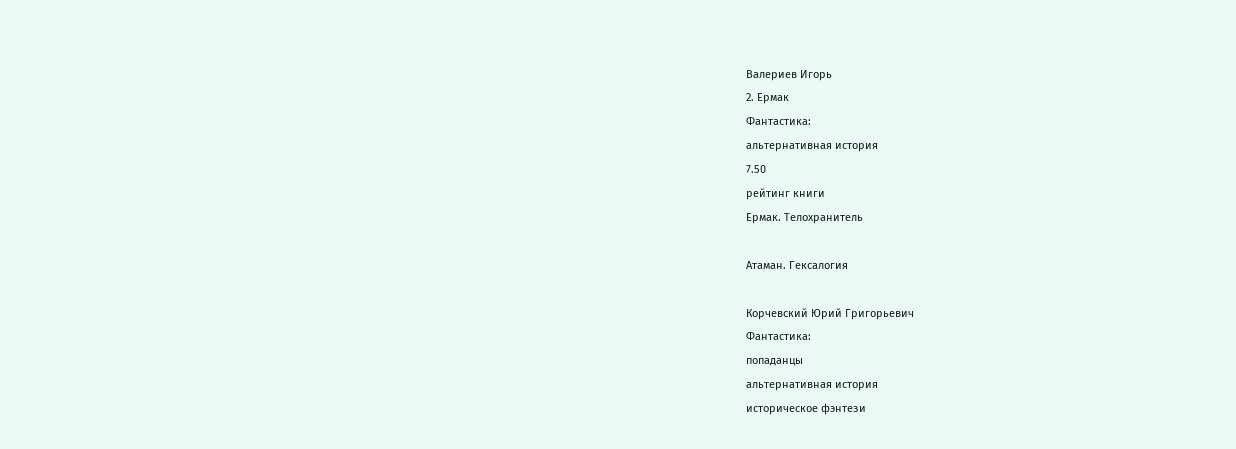Валериев Игорь
2. Ермак
Фантастика:
альтернативная история
7.50
рейтинг книги
Ермак. Телохранитель

Атаман. Гексалогия

Корчевский Юрий Григорьевич
Фантастика:
попаданцы
альтернативная история
историческое фэнтези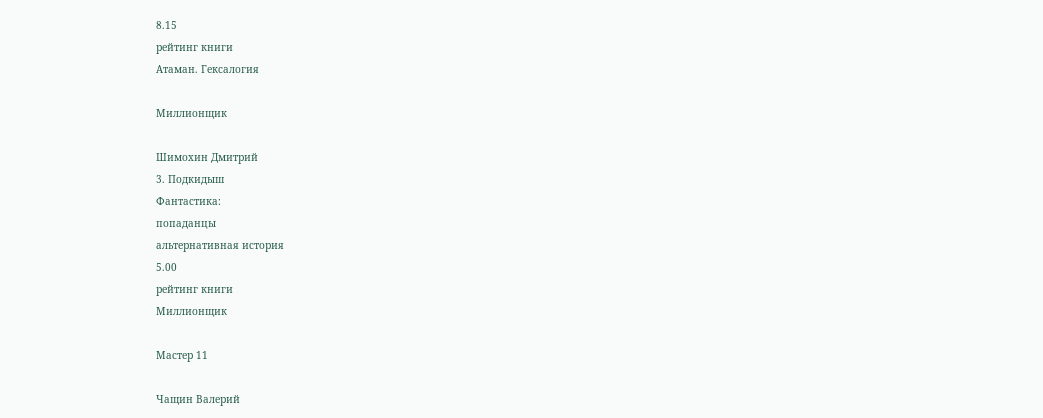8.15
рейтинг книги
Атаман. Гексалогия

Миллионщик

Шимохин Дмитрий
3. Подкидыш
Фантастика:
попаданцы
альтернативная история
5.00
рейтинг книги
Миллионщик

Мастер 11

Чащин Валерий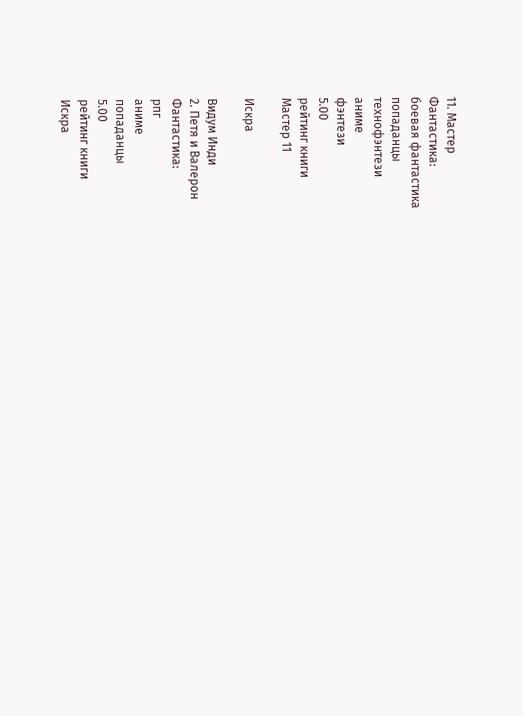11. Мастер
Фантастика:
боевая фантастика
попаданцы
технофэнтези
аниме
фэнтези
5.00
рейтинг книги
Мастер 11

Искра

Видум Инди
2. Петя и Валерон
Фантастика:
рпг
аниме
попаданцы
5.00
рейтинг книги
Искра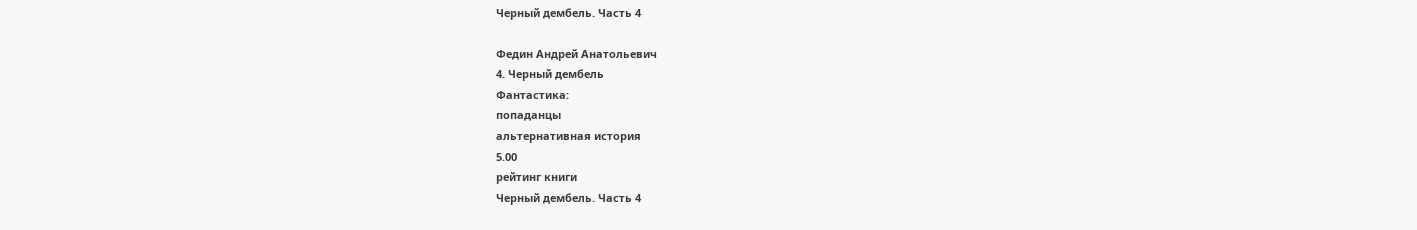Черный дембель. Часть 4

Федин Андрей Анатольевич
4. Черный дембель
Фантастика:
попаданцы
альтернативная история
5.00
рейтинг книги
Черный дембель. Часть 4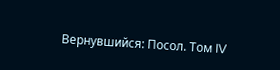Вернувшийся: Посол. Том IV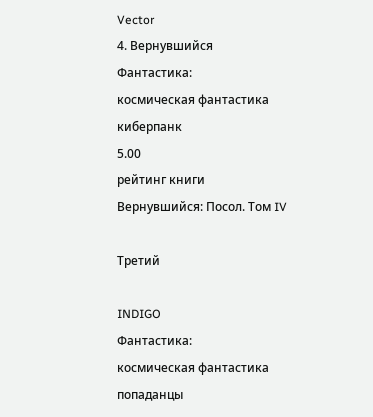Vector
4. Вернувшийся
Фантастика:
космическая фантастика
киберпанк
5.00
рейтинг книги
Вернувшийся: Посол. Том IV

Третий

INDIGO
Фантастика:
космическая фантастика
попаданцы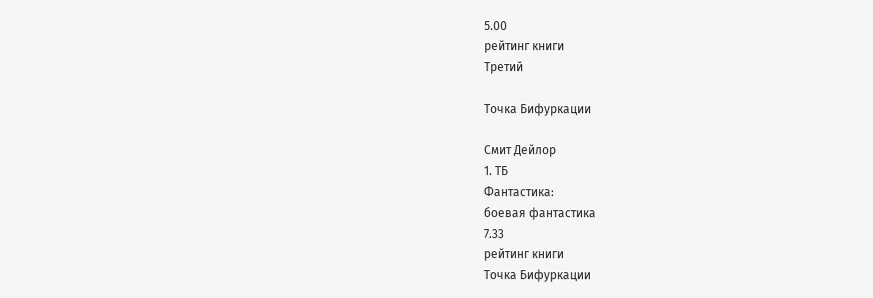5.00
рейтинг книги
Третий

Точка Бифуркации

Смит Дейлор
1. ТБ
Фантастика:
боевая фантастика
7.33
рейтинг книги
Точка Бифуркации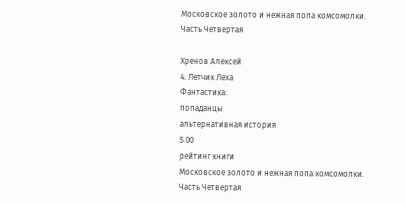Московское золото и нежная попа комсомолки. Часть Четвертая

Хренов Алексей
4. Летчик Леха
Фантастика:
попаданцы
альтернативная история
5.00
рейтинг книги
Московское золото и нежная попа комсомолки. Часть Четвертая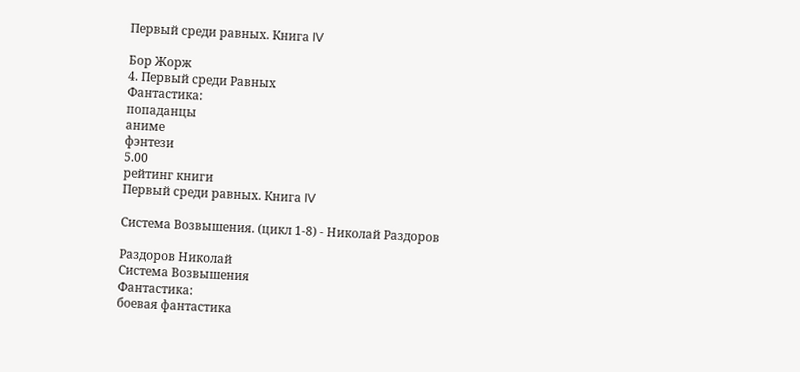Первый среди равных. Книга IV

Бор Жорж
4. Первый среди Равных
Фантастика:
попаданцы
аниме
фэнтези
5.00
рейтинг книги
Первый среди равных. Книга IV

Система Возвышения. (цикл 1-8) - Николай Раздоров

Раздоров Николай
Система Возвышения
Фантастика:
боевая фантастика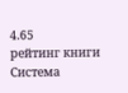4.65
рейтинг книги
Система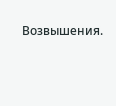Возвышения.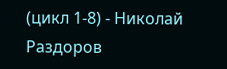(цикл 1-8) - Николай Раздоров